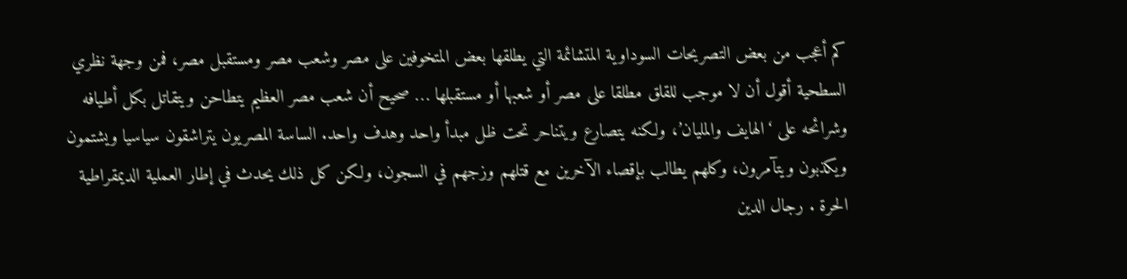كم أعجب من بعض التصريحات السوداوية المتشائمة التي يطلقها بعض المتخوفين على مصر وشعب مصر ومستقبل مصر، فمن وجهة نظري السطحية أقول أن لا موجب للقلق مطلقا على مصر أو شعبها أو مستقبلها … صحيح أن شعب مصر العظيم يتطاحن ويتقاتل بكل أطيافه وشرائحه على ‘الهايف والمليان’، ولكنه يتصارع ويتناحر تحت ظل مبدأ واحد وهدف واحد. الساسة المصريون يتراشقون سياسيا ويشتمون ويكذبون ويتآمرون، وكلهم يطالب بإقصاء الآخرين مع قتلهم وزجهم في السجون، ولكن كل ذلك يحدث في إطار العملية الديمقراطية الحرة . رجال الدين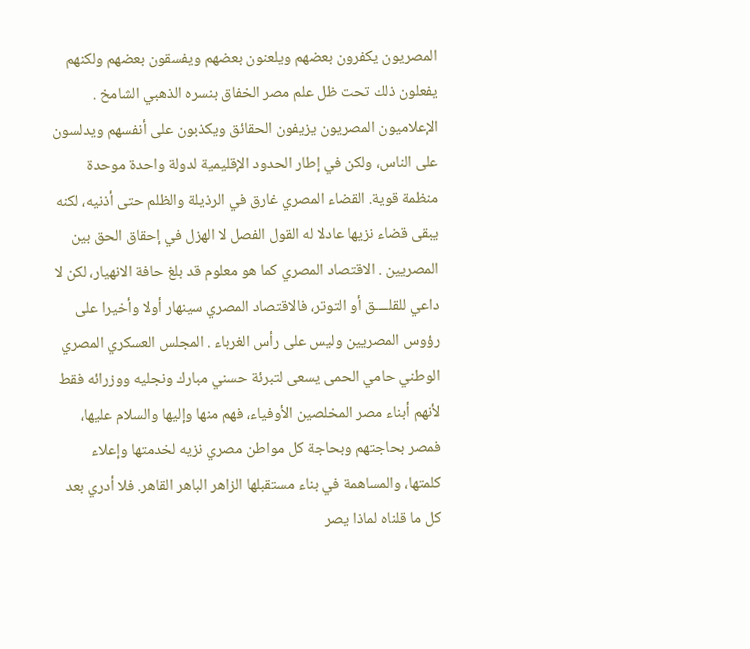المصريون يكفرون بعضهم ويلعنون بعضهم ويفسقون بعضهم ولكنهم يفعلون ذلك تحت ظل علم مصر الخفاق بنسره الذهبي الشامخ . الإعلاميون المصريون يزيفون الحقائق ويكذبون على أنفسهم ويدلسون على الناس، ولكن في إطار الحدود الإقليمية لدولة واحدة موحدة منظمة قوية. القضاء المصري غارق في الرذيلة والظلم حتى أذنيه، لكنه يبقى قضاء نزيها عادلا له القول الفصل لا الهزل في إحقاق الحق بين المصريين . الاقتصاد المصري كما هو معلوم قد بلغ حافة الانهيار، لكن لا داعي للقلــــق أو التوتر، فالاقتصاد المصري سينهار أولا وأخيرا على رؤوس المصريين وليس على رأس الغرباء . المجلس العسكري المصري الوطني حامي الحمى يسعى لتبرئة حسني مبارك ونجليه ووزرائه فقط لأنهم أبناء مصر المخلصين الأوفياء، فهم منها وإليها والسلام عليها، فمصر بحاجتهم وبحاجة كل مواطن مصري نزيه لخدمتها وإعلاء كلمتها، والمساهمة في بناء مستقبلها الزاهر الباهر القاهر. فلا أدري بعد كل ما قلناه لماذا يصر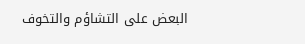البعض على التشاؤم والتخوف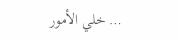… خلي الأمور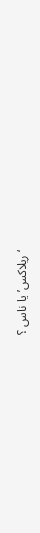‘ريلاكس’ يا ناس ؟